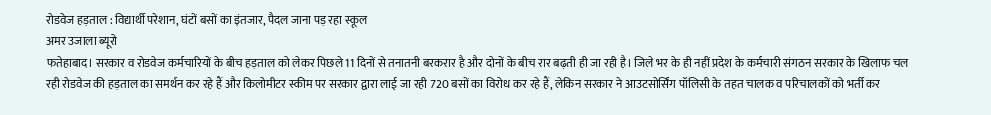रोडवेज हड़ताल : विद्यार्थी परेशान, घंटों बसों का इंतजार, पैदल जाना पड़ रहा स्कूल
अमर उजाला ब्यूरो
फतेहाबाद। सरकार व रोडवेज कर्मचारियों के बीच हड़ताल को लेकर पिछले 11 दिनों से तनातनी बरकरार है और दोनों के बीच रार बढ़ती ही जा रही है। जिले भर के ही नहीं प्रदेश के कर्मचारी संगठन सरकार के खिलाफ चल रही रोडवेज की हड़ताल का समर्थन कर रहे हैं और किलोमीटर स्कीम पर सरकार द्वारा लाई जा रही 720 बसों का विरोध कर रहे हैं, लेकिन सरकार ने आउटसोर्सिंग पॉलिसी के तहत चालक व परिचालकों को भर्ती कर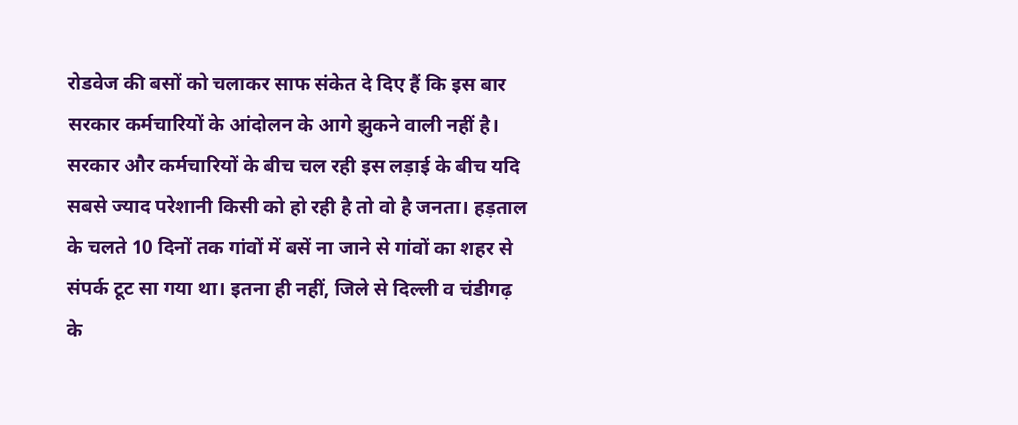रोडवेज की बसों को चलाकर साफ संकेत दे दिए हैं कि इस बार सरकार कर्मचारियों के आंदोलन के आगे झुकने वाली नहीं है।
सरकार और कर्मचारियों के बीच चल रही इस लड़ाई के बीच यदि सबसे ज्याद परेशानी किसी को हो रही है तो वो है जनता। हड़ताल के चलते 10 दिनों तक गांवों में बसें ना जाने से गांवों का शहर से संपर्क टूट सा गया था। इतना ही नहीं, जिले से दिल्ली व चंडीगढ़ के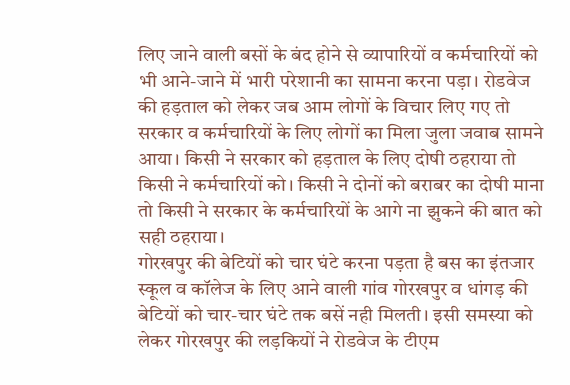लिए जाने वाली बसों के बंद होने से व्यापारियों व कर्मचारियों को भी आने-जाने में भारी परेशानी का सामना करना पड़ा। रोडवेज की हड़ताल को लेकर जब आम लोगों के विचार लिए गए तो सरकार व कर्मचारियों के लिए लोगों का मिला जुला जवाब सामने आया। किसी ने सरकार को हड़ताल के लिए दोषी ठहराया तो किसी ने कर्मचारियों को। किसी ने दोनों को बराबर का दोषी माना तो किसी ने सरकार के कर्मचारियों के आगे ना झुकने की बात को सही ठहराया।
गोरखपुर की बेटियों को चार घंटे करना पड़ता है बस का इंतजार
स्कूल व कॉलेज के लिए आने वाली गांव गोरखपुर व धांगड़ की बेटियों को चार-चार घंटे तक बसें नही मिलती। इसी समस्या को लेकर गोरखपुर की लड़कियों ने रोडवेज के टीएम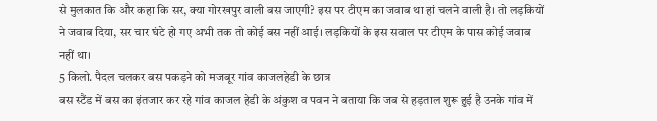से मुलकात कि और कहा कि सर, क्या गोरखपुर वाली बस जाएगी? इस पर टीएम का जवाब था हां चलने वाली है। तो लड़कियों ने जवाब दिया, सर चार घंटे हो गए अभी तक तो कोई बस नहीं आई। लड़कियों के इस सवाल पर टीएम के पास कोई जवाब नहीं था।
5 किलो. पैदल चलकर बस पकड़ने को मजबूर गांव काजलहेडी के छात्र
बस स्टैंड में बस का इंतजार कर रहे गांव काजल हेडी के अंकुश व पवन ने बताया कि जब से हड़ताल शुरू हुई है उनके गांव में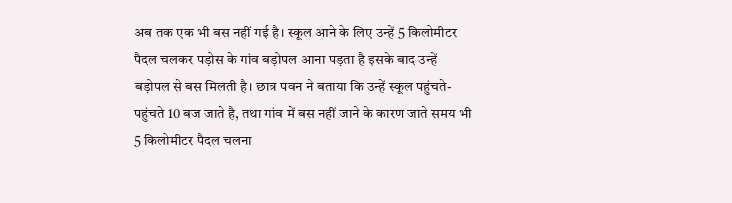अब तक एक भी बस नहीं गई है। स्कूल आने के लिए उन्हें 5 किलोमीटर पैदल चलकर पड़ोस के गांव बड़ोपल आना पड़ता है इसके बाद उन्हें बड़ोपल से बस मिलती है। छात्र पवन ने बताया कि उन्हें स्कूल पहुंचते-पहुंचते 10 बज जाते है, तथा गांव में बस नहीं जाने के कारण जाते समय भी 5 किलोमीटर पैदल चलना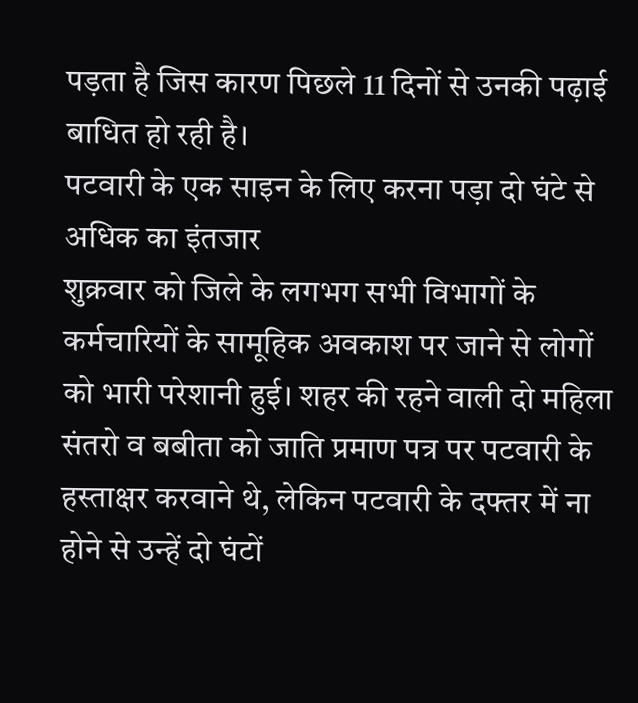पड़ता है जिस कारण पिछले 11 दिनों से उनकी पढ़ाई बाधित हो रही है।
पटवारी के एक साइन के लिए करना पड़ा दो घंटे से अधिक का इंतजार
शुक्रवार को जिले के लगभग सभी विभागों के कर्मचारियों के सामूहिक अवकाश पर जाने से लोगों को भारी परेशानी हुई। शहर की रहने वाली दो महिला संतरो व बबीता को जाति प्रमाण पत्र पर पटवारी के हस्ताक्षर करवाने थे, लेकिन पटवारी के दफ्तर में ना होने से उन्हें दो घंटों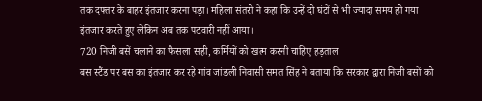तक दफ्तर के बाहर इंतजार करना पड़ा। महिला संतरो ने कहा कि उन्हें दो घंटों से भी ज्यादा समय हो गया इंतजार करते हुए लेकिन अब तक पटवारी नहीं आया।
720 निजी बसें चलाने का फैसला सही, कर्मियों को खत्म करनी चाहिए हड़ताल
बस स्टैंड पर बस का इंतजार कर रहे गांव जांडली निवासी समत सिंह ने बताया कि सरकार द्वारा निजी बसों को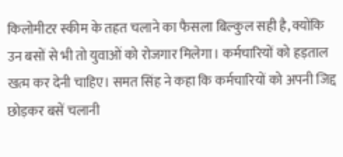किलोमीटर स्कीम के तहत चलाने का फैसला बिल्कुल सही है, क्योंकि उन बसों से भी तो युवाओं को रोजगार मिलेगा। कर्मचारियों को हड़ताल खत्म कर देनी चाहिए। समत सिंह ने कहा कि कर्मचारियों को अपनी जिद्द छोड़कर बसें चलानी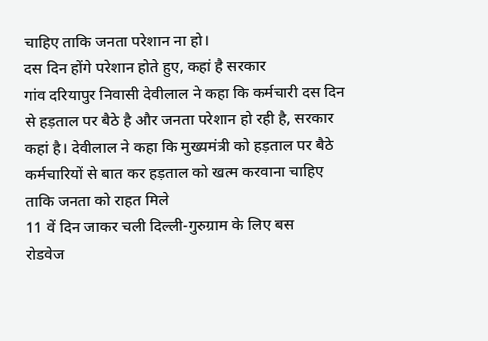चाहिए ताकि जनता परेशान ना हो।
दस दिन होंगे परेशान होते हुए, कहां है सरकार
गांव दरियापुर निवासी देवीलाल ने कहा कि कर्मचारी दस दिन से हड़ताल पर बैठे है और जनता परेशान हो रही है, सरकार कहां है। देवीलाल ने कहा कि मुख्यमंत्री को हड़ताल पर बैठे कर्मचारियों से बात कर हड़ताल को खत्म करवाना चाहिए ताकि जनता को राहत मिले
11 वें दिन जाकर चली दिल्ली-गुरुग्राम के लिए बस
रोडवेज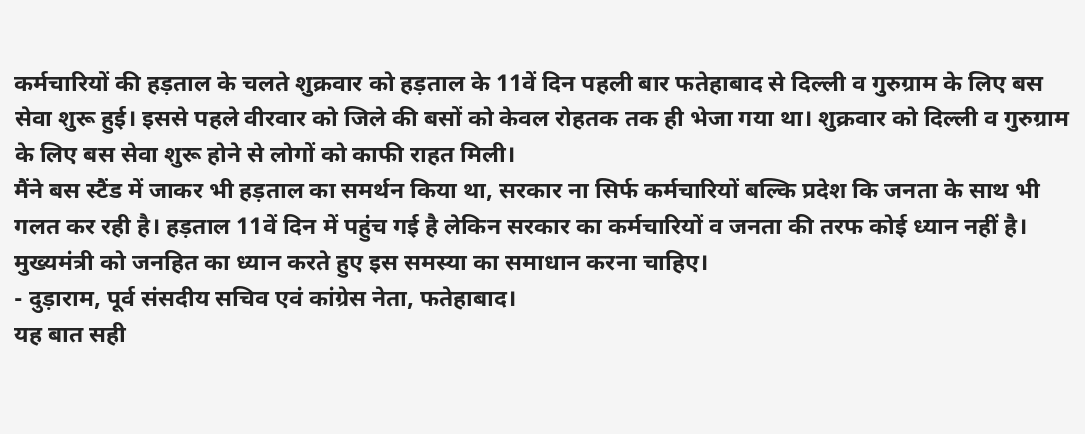कर्मचारियों की हड़ताल के चलते शुक्रवार को हड़ताल के 11वें दिन पहली बार फतेहाबाद से दिल्ली व गुरुग्राम के लिए बस सेवा शुरू हुई। इससे पहले वीरवार को जिले की बसों को केवल रोहतक तक ही भेजा गया था। शुक्रवार को दिल्ली व गुरुग्राम के लिए बस सेवा शुरू होने से लोगों को काफी राहत मिली।
मैंने बस स्टैंड में जाकर भी हड़ताल का समर्थन किया था, सरकार ना सिर्फ कर्मचारियों बल्कि प्रदेश कि जनता के साथ भी गलत कर रही है। हड़ताल 11वें दिन में पहुंच गई है लेकिन सरकार का कर्मचारियों व जनता की तरफ कोई ध्यान नहीं है। मुख्यमंत्री को जनहित का ध्यान करते हुए इस समस्या का समाधान करना चाहिए।
- दुड़ाराम, पूर्व संसदीय सचिव एवं कांग्रेस नेता, फतेहाबाद।
यह बात सही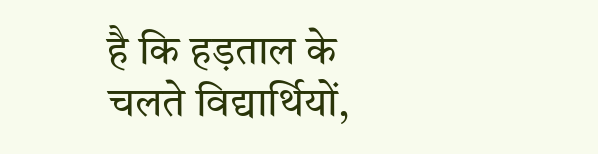है कि हड़ताल के चलते विद्यार्थियों,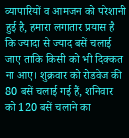व्यापारियों व आमजन को परेशानी हुई है, हमारा लगातार प्रयास है कि ज्यादा से ज्याद बसें चलाई जाए ताकि किसी को भी दिक्कत ना आए। शुक्रवार को रोडवेज की 80 बसें चलाई गई हैं, शनिवार को 120 बसें चलाने का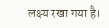लक्ष्य रखा गया है।